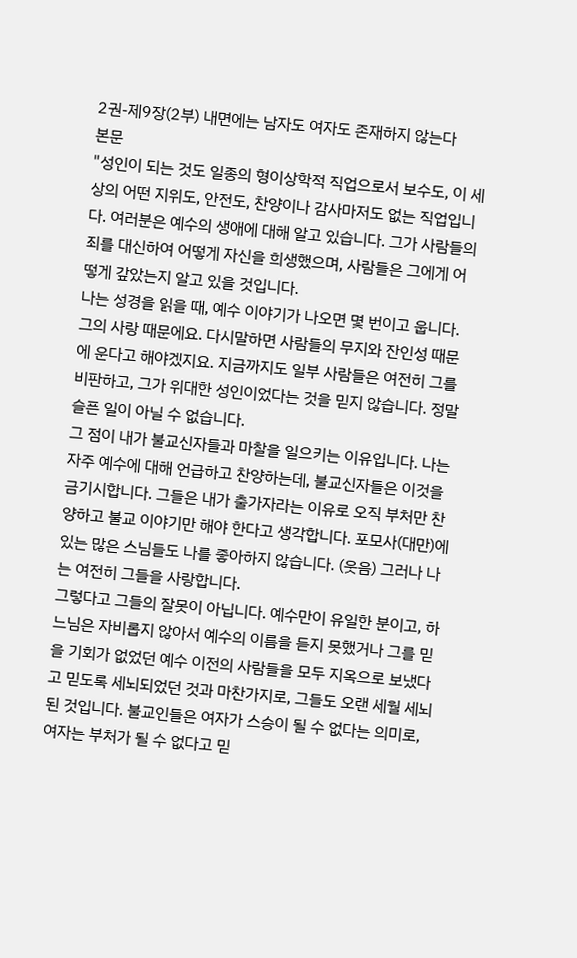2권-제9장(2부) 내면에는 남자도 여자도 존재하지 않는다
본문
"성인이 되는 것도 일종의 형이상학적 직업으로서 보수도, 이 세상의 어떤 지위도, 안전도, 찬양이나 감사마저도 없는 직업입니다. 여러분은 예수의 생애에 대해 알고 있습니다. 그가 사람들의 죄를 대신하여 어떻게 자신을 희생했으며, 사람들은 그에게 어떻게 갚았는지 알고 있을 것입니다.
나는 성경을 읽을 때, 예수 이야기가 나오면 몇 번이고 웁니다. 그의 사랑 때문에요. 다시말하면 사람들의 무지와 잔인성 때문에 운다고 해야겠지요. 지금까지도 일부 사람들은 여전히 그를 비판하고, 그가 위대한 성인이었다는 것을 믿지 않습니다. 정말 슬픈 일이 아닐 수 없습니다.
그 점이 내가 불교신자들과 마찰을 일으키는 이유입니다. 나는 자주 예수에 대해 언급하고 찬양하는데, 불교신자들은 이것을 금기시합니다. 그들은 내가 출가자라는 이유로 오직 부처만 찬양하고 불교 이야기만 해야 한다고 생각합니다. 포모사(대만)에 있는 많은 스님들도 나를 좋아하지 않습니다. (웃음) 그러나 나는 여전히 그들을 사랑합니다.
그렇다고 그들의 잘못이 아닙니다. 예수만이 유일한 분이고, 하느님은 자비롭지 않아서 예수의 이름을 듣지 못했거나 그를 믿을 기회가 없었던 예수 이전의 사람들을 모두 지옥으로 보냈다고 믿도록 세뇌되었던 것과 마찬가지로, 그들도 오랜 세월 세뇌된 것입니다. 불교인들은 여자가 스승이 될 수 없다는 의미로, 여자는 부처가 될 수 없다고 믿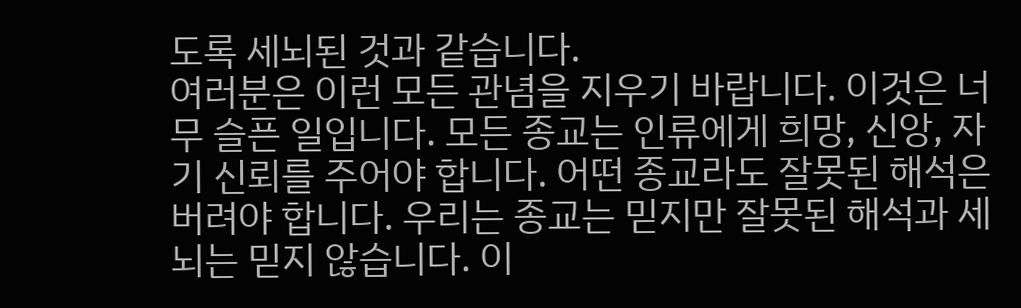도록 세뇌된 것과 같습니다.
여러분은 이런 모든 관념을 지우기 바랍니다. 이것은 너무 슬픈 일입니다. 모든 종교는 인류에게 희망, 신앙, 자기 신뢰를 주어야 합니다. 어떤 종교라도 잘못된 해석은 버려야 합니다. 우리는 종교는 믿지만 잘못된 해석과 세뇌는 믿지 않습니다. 이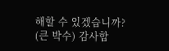해할 수 있겠습니까? (큰 박수) 감사합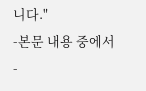니다."
-본문 내용 중에서-